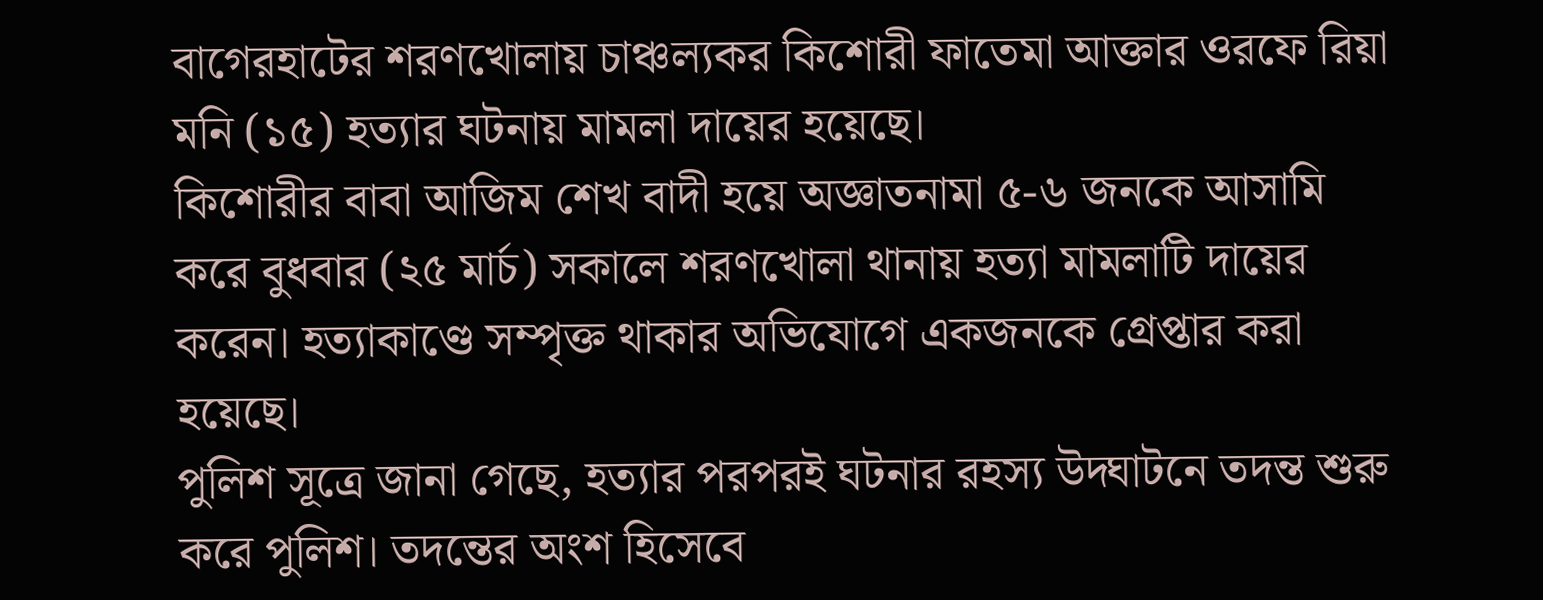বাগেরহাটের শরণখোলায় চাঞ্চল্যকর কিশোরী ফাতেমা আক্তার ওরফে রিয়া মনি (১৫) হত্যার ঘটনায় মামলা দায়ের হয়েছে।
কিশোরীর বাবা আজিম শেখ বাদী হয়ে অজ্ঞাতনামা ৫-৬ জনকে আসামি করে বুধবার (২৫ মার্চ) সকালে শরণখোলা থানায় হত্যা মামলাটি দায়ের করেন। হত্যাকাণ্ডে সম্পৃক্ত থাকার অভিযোগে একজনকে গ্রেপ্তার করা হয়েছে।
পুলিশ সূত্রে জানা গেছে, হত্যার পরপরই ঘটনার রহস্য উদ্ঘাটনে তদন্ত শুরু করে পুলিশ। তদন্তের অংশ হিসেবে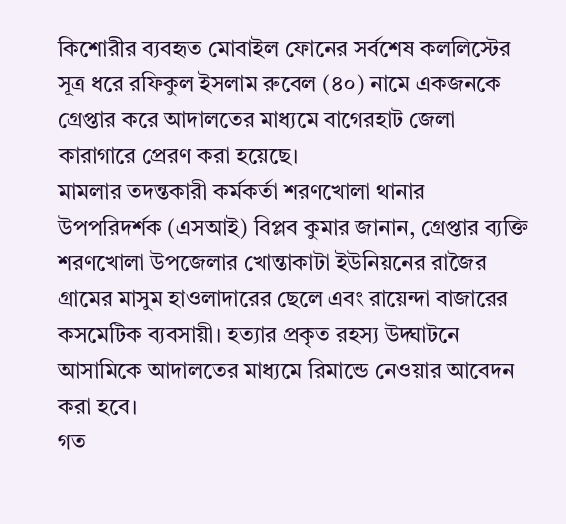কিশোরীর ব্যবহৃত মোবাইল ফোনের সর্বশেষ কললিস্টের সূত্র ধরে রফিকুল ইসলাম রুবেল (৪০) নামে একজনকে গ্রেপ্তার করে আদালতের মাধ্যমে বাগেরহাট জেলা কারাগারে প্রেরণ করা হয়েছে।
মামলার তদন্তকারী কর্মকর্তা শরণখোলা থানার উপপরিদর্শক (এসআই) বিপ্লব কুমার জানান, গ্রেপ্তার ব্যক্তি শরণখোলা উপজেলার খোন্তাকাটা ইউনিয়নের রাজৈর গ্রামের মাসুম হাওলাদারের ছেলে এবং রায়েন্দা বাজারের কসমেটিক ব্যবসায়ী। হত্যার প্রকৃত রহস্য উদ্ঘাটনে আসামিকে আদালতের মাধ্যমে রিমান্ডে নেওয়ার আবেদন করা হবে।
গত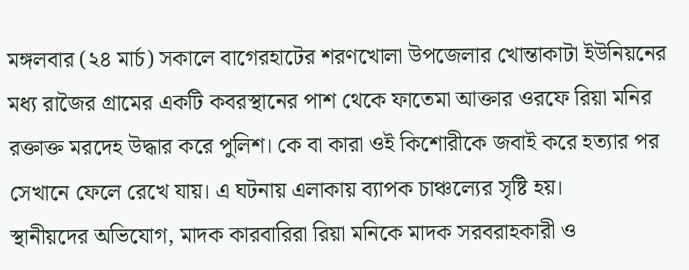মঙ্গলবার (২৪ মার্চ) সকালে বাগেরহাটের শরণখোলা উপজেলার খোন্তাকাটা ইউনিয়নের মধ্য রাজৈর গ্রামের একটি কবরস্থানের পাশ থেকে ফাতেমা আক্তার ওরফে রিয়া মনির রক্তাক্ত মরদেহ উদ্ধার করে পুলিশ। কে বা কারা ওই কিশোরীকে জবাই করে হত্যার পর সেখানে ফেলে রেখে যায়। এ ঘটনায় এলাকায় ব্যাপক চাঞ্চল্যের সৃষ্টি হয়।
স্থানীয়দের অভিযোগ, মাদক কারবারিরা রিয়া মনিকে মাদক সরবরাহকারী ও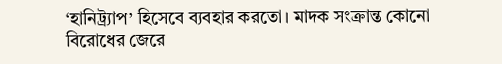‘হানিট্র্যাপ’ হিসেবে ব্যবহার করতো। মাদক সংক্রান্ত কোনো বিরোধের জেরে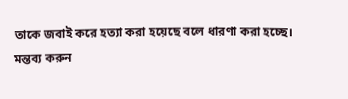তাকে জবাই করে হত্যা করা হয়েছে বলে ধারণা করা হচ্ছে।
মন্তব্য করুন